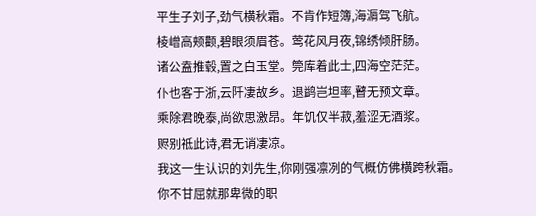平生子刘子,劲气横秋霜。不肯作短簿,海漘驾飞航。
棱嶒高颊颧,碧眼须眉苍。莺花风月夜,锦绣倾肝肠。
诸公盍推毂,置之白玉堂。筦库着此士,四海空茫茫。
仆也客于浙,云阡凄故乡。退鹢岂坦率,瞽无预文章。
乘除君晚泰,尚欲思激昂。年饥仅半菽,羞涩无酒浆。
赆别祗此诗,君无诮凄凉。
我这一生认识的刘先生,你刚强凛冽的气概仿佛横跨秋霜。
你不甘屈就那卑微的职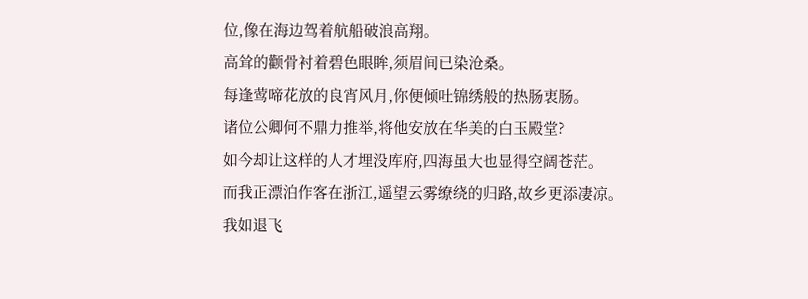位,像在海边驾着航船破浪高翔。
高耸的颧骨衬着碧色眼眸,须眉间已染沧桑。
每逢莺啼花放的良宵风月,你便倾吐锦绣般的热肠衷肠。
诸位公卿何不鼎力推举,将他安放在华美的白玉殿堂?
如今却让这样的人才埋没库府,四海虽大也显得空阔苍茫。
而我正漂泊作客在浙江,遥望云雾缭绕的归路,故乡更添凄凉。
我如退飞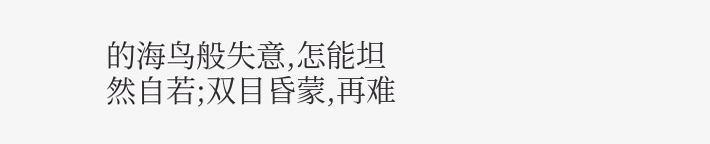的海鸟般失意,怎能坦然自若;双目昏蒙,再难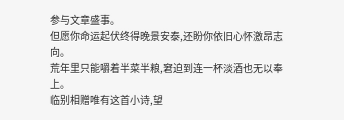参与文章盛事。
但愿你命运起伏终得晚景安泰,还盼你依旧心怀激昂志向。
荒年里只能嚼着半菜半粮,窘迫到连一杯淡酒也无以奉上。
临别相赠唯有这首小诗,望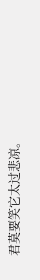君莫要笑它太过悲凉。